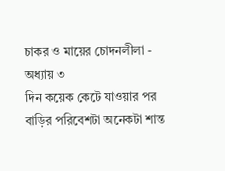চাকর ও মায়ের চোদনলীলা - অধ্যায় ৩
দিন কয়েক কেটে যাওয়ার পর বাড়ির পরিবেশটা অনেকটা শান্ত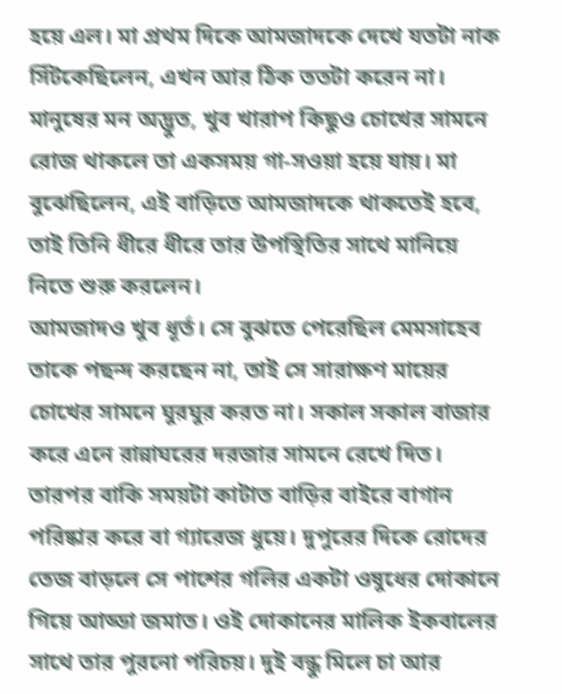হয়ে এল। মা প্রথম দিকে আমজাদকে দেখে যতটা নাক সিঁটকেছিলেন, এখন আর ঠিক ততটা করেন না। মানুষের মন অদ্ভুত, খুব খারাপ কিছুও চোখের সামনে রোজ থাকলে তা একসময় গা-সওয়া হয়ে যায়। মা বুঝেছিলেন, এই বাড়িতে আমজাদকে থাকতেই হবে, তাই তিনি ধীরে ধীরে তার উপস্থিতির সাথে মানিয়ে নিতে শুরু করলেন।
আমজাদও খুব ধূর্ত। সে বুঝতে পেরেছিল মেমসাহেব তাকে পছন্দ করছেন না, তাই সে সারাক্ষণ মায়ের চোখের সামনে ঘুরঘুর করত না। সকাল সকাল বাজার করে এনে রান্নাঘরের দরজার সামনে রেখে দিত। তারপর বাকি সময়টা কাটাত বাড়ির বাইরে বাগান পরিষ্কার করে বা গ্যারেজ ধুয়ে। দুপুরের দিকে রোদের তেজ বাড়লে সে পাশের গলির একটা ওষুধের দোকানে গিয়ে আড্ডা জমাত। ওই দোকানের মালিক ইকবালের সাথে তার পুরনো পরিচয়। দুই বন্ধু মিলে চা আর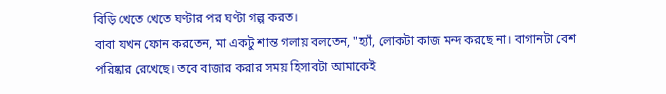বিড়ি খেতে খেতে ঘণ্টার পর ঘণ্টা গল্প করত।
বাবা যখন ফোন করতেন, মা একটু শান্ত গলায় বলতেন, "হ্যাঁ, লোকটা কাজ মন্দ করছে না। বাগানটা বেশ পরিষ্কার রেখেছে। তবে বাজার করার সময় হিসাবটা আমাকেই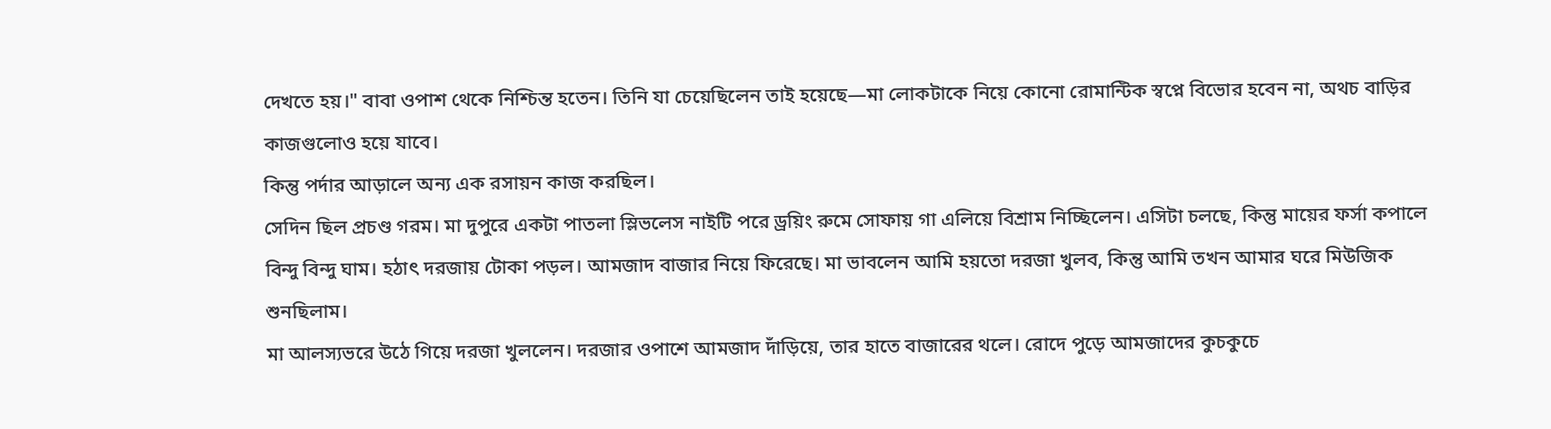দেখতে হয়।" বাবা ওপাশ থেকে নিশ্চিন্ত হতেন। তিনি যা চেয়েছিলেন তাই হয়েছে—মা লোকটাকে নিয়ে কোনো রোমান্টিক স্বপ্নে বিভোর হবেন না, অথচ বাড়ির কাজগুলোও হয়ে যাবে।
কিন্তু পর্দার আড়ালে অন্য এক রসায়ন কাজ করছিল।
সেদিন ছিল প্রচণ্ড গরম। মা দুপুরে একটা পাতলা স্লিভলেস নাইটি পরে ড্রয়িং রুমে সোফায় গা এলিয়ে বিশ্রাম নিচ্ছিলেন। এসিটা চলছে, কিন্তু মায়ের ফর্সা কপালে বিন্দু বিন্দু ঘাম। হঠাৎ দরজায় টোকা পড়ল। আমজাদ বাজার নিয়ে ফিরেছে। মা ভাবলেন আমি হয়তো দরজা খুলব, কিন্তু আমি তখন আমার ঘরে মিউজিক শুনছিলাম।
মা আলস্যভরে উঠে গিয়ে দরজা খুললেন। দরজার ওপাশে আমজাদ দাঁড়িয়ে, তার হাতে বাজারের থলে। রোদে পুড়ে আমজাদের কুচকুচে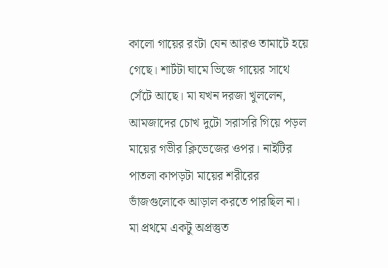কালো গায়ের রংটা যেন আরও তামাটে হয়ে গেছে। শার্টটা ঘামে ভিজে গায়ের সাথে সেঁটে আছে। মা যখন দরজা খুললেন, আমজাদের চোখ দুটো সরাসরি গিয়ে পড়ল মায়ের গভীর ক্লিভেজের ওপর। নাইটির পাতলা কাপড়টা মায়ের শরীরের ভাঁজগুলোকে আড়াল করতে পারছিল না।
মা প্রথমে একটু অপ্রস্তুত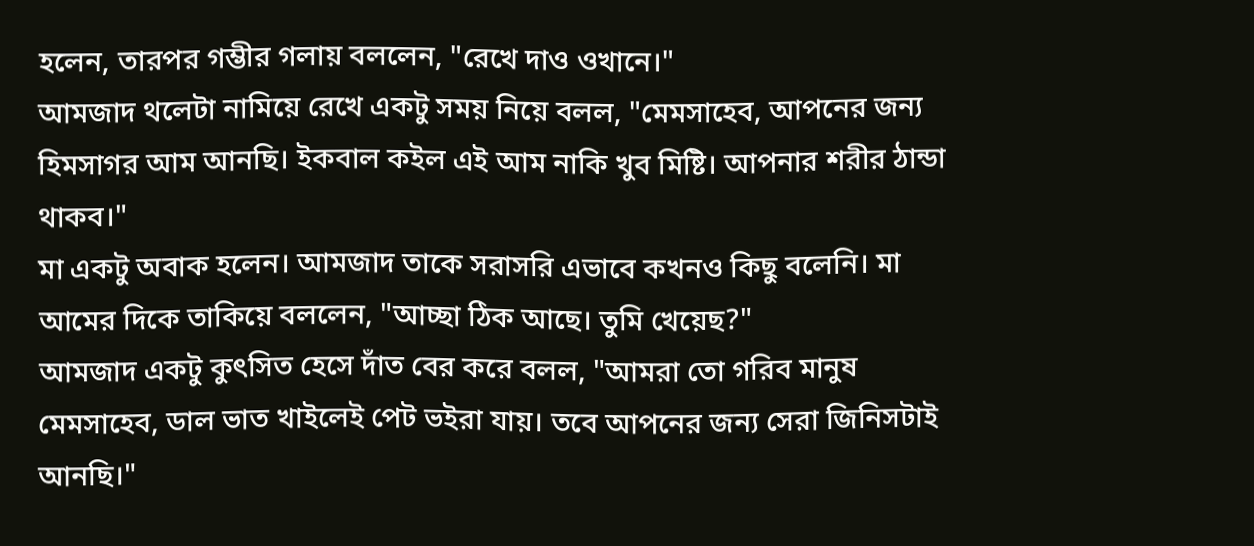হলেন, তারপর গম্ভীর গলায় বললেন, "রেখে দাও ওখানে।"
আমজাদ থলেটা নামিয়ে রেখে একটু সময় নিয়ে বলল, "মেমসাহেব, আপনের জন্য হিমসাগর আম আনছি। ইকবাল কইল এই আম নাকি খুব মিষ্টি। আপনার শরীর ঠান্ডা থাকব।"
মা একটু অবাক হলেন। আমজাদ তাকে সরাসরি এভাবে কখনও কিছু বলেনি। মা আমের দিকে তাকিয়ে বললেন, "আচ্ছা ঠিক আছে। তুমি খেয়েছ?"
আমজাদ একটু কুৎসিত হেসে দাঁত বের করে বলল, "আমরা তো গরিব মানুষ মেমসাহেব, ডাল ভাত খাইলেই পেট ভইরা যায়। তবে আপনের জন্য সেরা জিনিসটাই আনছি।"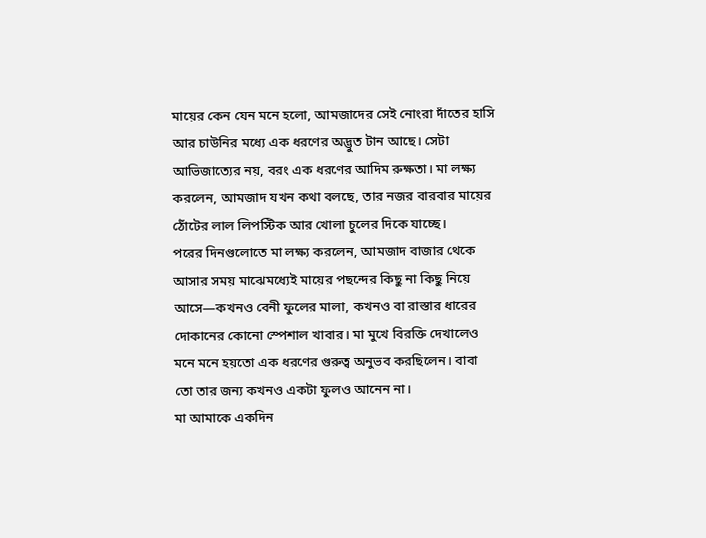মায়ের কেন যেন মনে হলো, আমজাদের সেই নোংরা দাঁতের হাসি আর চাউনির মধ্যে এক ধরণের অদ্ভুত টান আছে। সেটা আভিজাত্যের নয়, বরং এক ধরণের আদিম রুক্ষতা। মা লক্ষ্য করলেন, আমজাদ যখন কথা বলছে, তার নজর বারবার মায়ের ঠোঁটের লাল লিপস্টিক আর খোলা চুলের দিকে যাচ্ছে।
পরের দিনগুলোতে মা লক্ষ্য করলেন, আমজাদ বাজার থেকে আসার সময় মাঝেমধ্যেই মায়ের পছন্দের কিছু না কিছু নিয়ে আসে—কখনও বেনী ফুলের মালা, কখনও বা রাস্তার ধারের দোকানের কোনো স্পেশাল খাবার। মা মুখে বিরক্তি দেখালেও মনে মনে হয়তো এক ধরণের গুরুত্ব অনুভব করছিলেন। বাবা তো তার জন্য কখনও একটা ফুলও আনেন না।
মা আমাকে একদিন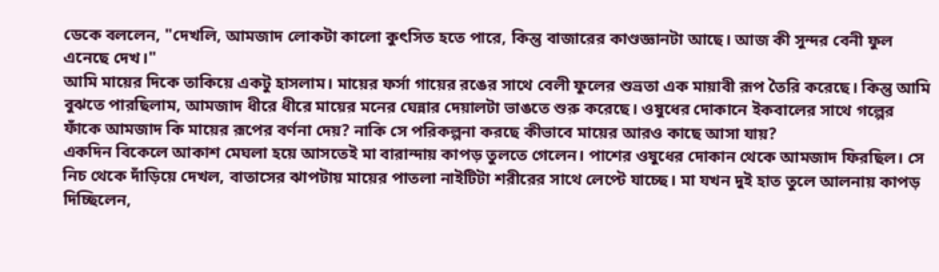ডেকে বললেন, "দেখলি, আমজাদ লোকটা কালো কুৎসিত হতে পারে, কিন্তু বাজারের কাণ্ডজ্ঞানটা আছে। আজ কী সুন্দর বেনী ফুল এনেছে দেখ।"
আমি মায়ের দিকে তাকিয়ে একটু হাসলাম। মায়ের ফর্সা গায়ের রঙের সাথে বেলী ফুলের শুভ্রতা এক মায়াবী রূপ তৈরি করেছে। কিন্তু আমি বুঝতে পারছিলাম, আমজাদ ধীরে ধীরে মায়ের মনের ঘেন্নার দেয়ালটা ভাঙতে শুরু করেছে। ওষুধের দোকানে ইকবালের সাথে গল্পের ফাঁকে আমজাদ কি মায়ের রূপের বর্ণনা দেয়? নাকি সে পরিকল্পনা করছে কীভাবে মায়ের আরও কাছে আসা যায়?
একদিন বিকেলে আকাশ মেঘলা হয়ে আসতেই মা বারান্দায় কাপড় তুলতে গেলেন। পাশের ওষুধের দোকান থেকে আমজাদ ফিরছিল। সে নিচ থেকে দাঁড়িয়ে দেখল, বাতাসের ঝাপটায় মায়ের পাতলা নাইটিটা শরীরের সাথে লেপ্টে যাচ্ছে। মা যখন দুই হাত তুলে আলনায় কাপড় দিচ্ছিলেন,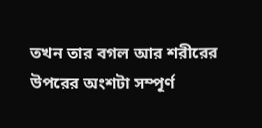তখন তার বগল আর শরীরের উপরের অংশটা সম্পূর্ণ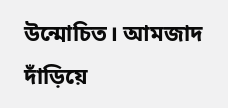উন্মোচিত। আমজাদ দাঁড়িয়ে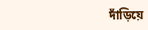দাঁড়িয়ে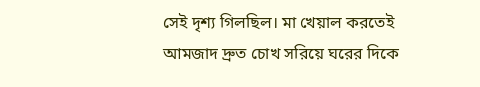সেই দৃশ্য গিলছিল। মা খেয়াল করতেই আমজাদ দ্রুত চোখ সরিয়ে ঘরের দিকে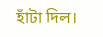হাঁটা দিল।